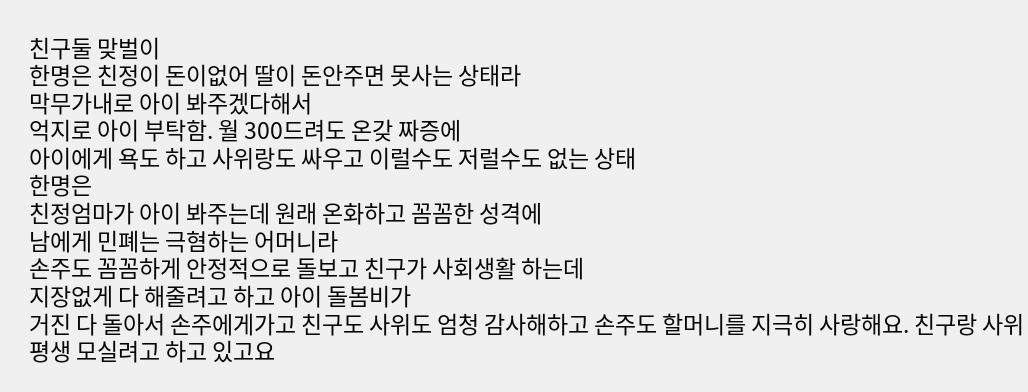친구둘 맞벌이
한명은 친정이 돈이없어 딸이 돈안주면 못사는 상태라
막무가내로 아이 봐주겠다해서
억지로 아이 부탁함. 월 300드려도 온갖 짜증에
아이에게 욕도 하고 사위랑도 싸우고 이럴수도 저럴수도 없는 상태
한명은
친정엄마가 아이 봐주는데 원래 온화하고 꼼꼼한 성격에
남에게 민폐는 극혐하는 어머니라
손주도 꼼꼼하게 안정적으로 돌보고 친구가 사회생활 하는데
지장없게 다 해줄려고 하고 아이 돌봄비가
거진 다 돌아서 손주에게가고 친구도 사위도 엄청 감사해하고 손주도 할머니를 지극히 사랑해요. 친구랑 사위 평생 모실려고 하고 있고요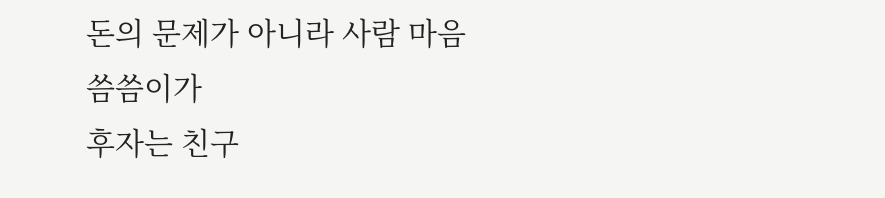돈의 문제가 아니라 사람 마음 씀씀이가
후자는 친구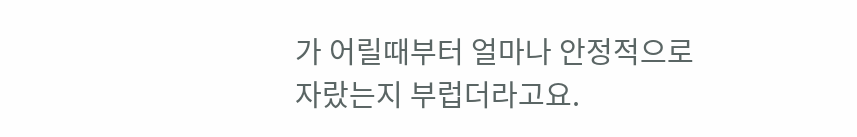가 어릴때부터 얼마나 안정적으로 자랐는지 부럽더라고요.